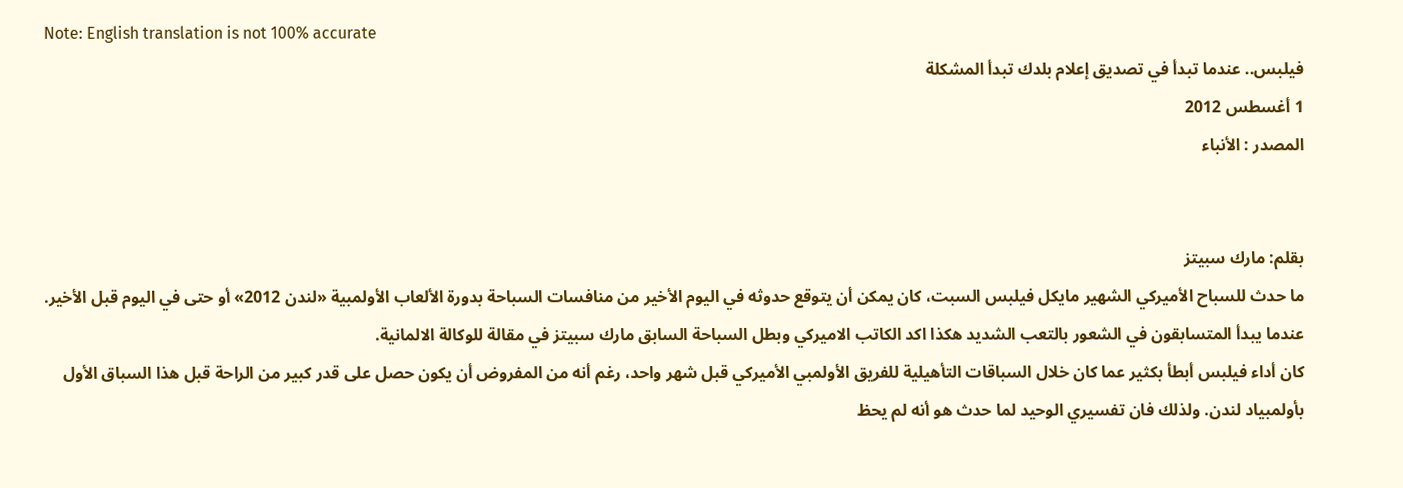Note: English translation is not 100% accurate
فيلبس.. عندما تبدأ في تصديق إعلام بلدك تبدأ المشكلة
1 أغسطس 2012
المصدر : الأنباء


بقلم: مارك سبيتز
ما حدث للسباح الأميركي الشهير مايكل فيلبس السبت، كان يمكن أن يتوقع حدوثه في اليوم الأخير من منافسات السباحة بدورة الألعاب الأولمبية «لندن 2012» أو حتى في اليوم قبل الأخير. عندما يبدأ المتسابقون في الشعور بالتعب الشديد هكذا اكد الكاتب الاميركي وبطل السباحة السابق مارك سبيتز في مقالة للوكالة الالمانية.
كان أداء فيلبس أبطأ بكثير عما كان خلال السباقات التأهيلية للفريق الأولمبي الأميركي قبل شهر واحد، رغم أنه من المفروض أن يكون حصل على قدر كبير من الراحة قبل هذا السباق الأول بأولمبياد لندن. ولذلك فان تفسيري الوحيد لما حدث هو أنه لم يحظ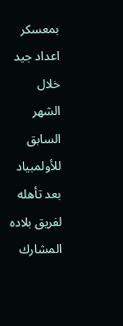بمعسكر اعداد جيد خلال الشهر السابق للأولمبياد بعد تأهله لفريق بلاده المشارك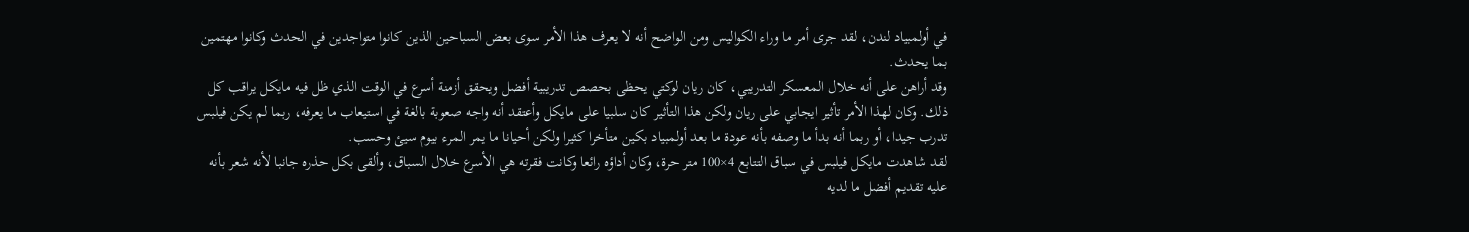في أولمبياد لندن، لقد جرى أمر ما وراء الكواليس ومن الواضح أنه لا يعرف هذا الأمر سوى بعض السباحين الذين كانوا متواجدين في الحدث وكانوا مهتمين بما يحدث.
وقد أراهن على أنه خلال المعسكر التدريبي، كان ريان لوكتي يحظى بحصص تدريبية أفضل ويحقق أزمنة أسرع في الوقت الذي ظل فيه مايكل يراقب كل ذلك. وكان لهذا الأمر تأثير ايجابي على ريان ولكن هذا التأثير كان سلبيا على مايكل وأعتقد أنه واجه صعوبة بالغة في استيعاب ما يعرفه، ربما لم يكن فيلبس تدرب جيدا، أو ربما أنه بدأ ما وصفه بأنه عودة ما بعد أولمبياد بكين متأخرا كثيرا ولكن أحيانا ما يمر المرء بيوم سيئ وحسب.
لقد شاهدت مايكل فيلبس في سباق التتابع 4×100 متر حرة، وكان أداؤه رائعا وكانت فقرته هي الأسرع خلال السباق، وألقى بكل حذره جانبا لأنه شعر بأنه عليه تقديم أفضل ما لديه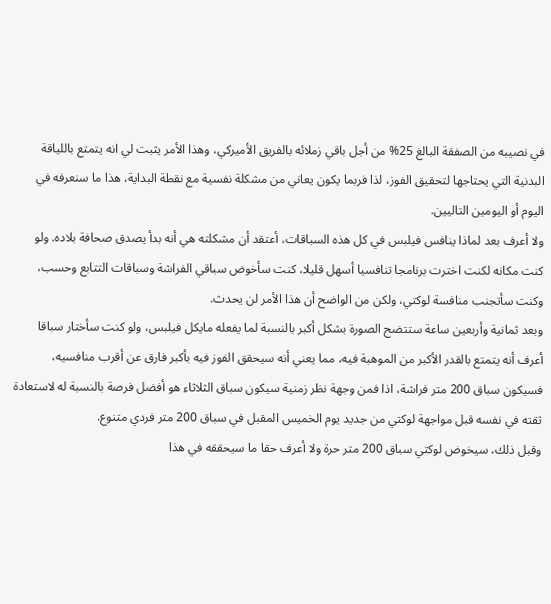في نصيبه من الصفقة البالغ 25% من أجل باقي زملائه بالفريق الأميركي، وهذا الأمر يثبت لي انه يتمتع باللياقة البدنية التي يحتاجها لتحقيق الفوز، لذا فربما يكون يعاني من مشكلة نفسية مع نقطة البداية، هذا ما سنعرفه في اليوم أو اليومين التاليين.
ولا أعرف بعد لماذا ينافس فيلبس في كل هذه السباقات، أعتقد أن مشكلته هي أنه بدأ يصدق صحافة بلاده. ولو كنت مكانه لكنت اخترت برنامجا تنافسيا أسهل قليلا، كنت سأخوض سباقي الفراشة وسباقات التتابع وحسب، وكنت سأتجنب منافسة لوكتي، ولكن من الواضح أن هذا الأمر لن يحدث.
وبعد ثمانية وأربعين ساعة ستتضح الصورة بشكل أكبر بالنسبة لما يفعله مايكل فيلبس، ولو كنت سأختار سباقا أعرف أنه يتمتع بالقدر الأكبر من الموهبة فيه، مما يعني أنه سيحقق الفوز فيه بأكبر فارق عن أقرب منافسيه، فسيكون سباق 200 متر فراشة، اذا فمن وجهة نظر زمنية سيكون سباق الثلاثاء هو أفضل فرصة بالنسبة له لاستعادة ثقته في نفسه قبل مواجهة لوكتي من جديد يوم الخميس المقبل في سباق 200 متر فردي متنوع.
وقبل ذلك، سيخوض لوكتي سباق 200 متر حرة ولا أعرف حقا ما سيحققه في هذا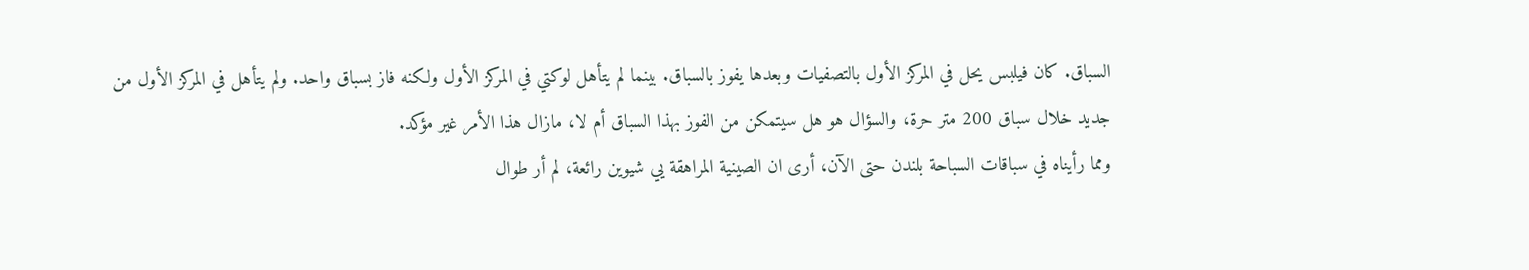السباق. كان فيلبس يحل في المركز الأول بالتصفيات وبعدها يفوز بالسباق. بينما لم يتأهل لوكتي في المركز الأول ولكنه فاز بسباق واحد. ولم يتأهل في المركز الأول من جديد خلال سباق 200 متر حرة، والسؤال هو هل سيتمكن من الفوز بهذا السباق أم لا، مازال هذا الأمر غير مؤكد.
ومما رأيناه في سباقات السباحة بلندن حتى الآن، أرى ان الصينية المراهقة يي شيوين رائعة، لم أر طوال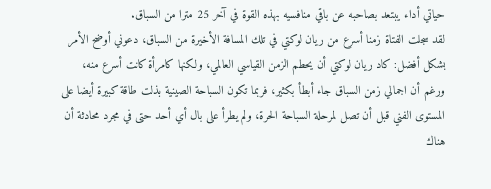حياتي أداء يبتعد بصاحبه عن باقي منافسيه بهذه القوة في آخر 25 مترا من السباق.
لقد سجلت الفتاة زمنا أسرع من ريان لوكتي في تلك المسافة الأخيرة من السباق، دعوني أوضح الأمر بشكل أفضل: كاد ريان لوكتي أن يحطم الزمن القياسي العالمي، ولكنها كامرأة كانت أسرع منه، ورغم أن اجمالي زمن السباق جاء أبطأ بكثير، فربما تكون السباحة الصينية بذلت طاقة كبيرة أيضا على المستوى الفني قبل أن تصل لمرحلة السباحة الحرة، ولم يطرأ على بال أي أحد حتى في مجرد محادثة أن هناك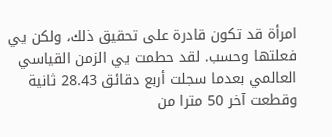امرأة قد تكون قادرة على تحقيق ذلك، ولكن يي فعلتها وحسب. لقد حطمت يي الزمن القياسي العالمي بعدما سجلت أربع دقائق 28.43 ثانية وقطعت آخر 50 مترا من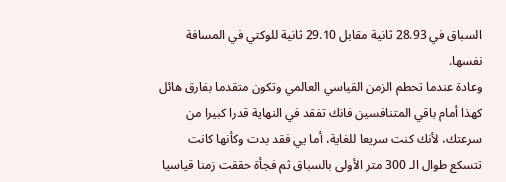السباق في 28.93 ثانية مقابل 29.10 ثانية للوكتي في المسافة نفسها.
وعادة عندما تحطم الزمن القياسي العالمي وتكون متقدما بفارق هائل كهذا أمام باقي المتنافسين فانك تفقد في النهاية قدرا كبيرا من سرعتك، لأنك كنت سريعا للغاية، أما يي فقد بدت وكأنها كانت تتسكع طوال الـ 300 متر الأولى بالسباق ثم فجأة حققت زمنا قياسيا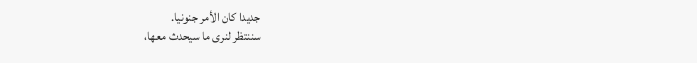جديدا كان الأمر جنونيا.
سننتظر لنرى ما سيحدث معها،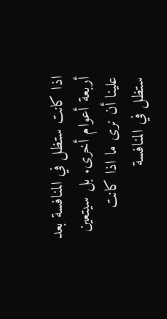اذا كانت ستظل في المنافسة بعد أربعة أعوام أخرى. بل سيتعين علينا أن نرى ما اذا كانت ستظل في المنافسة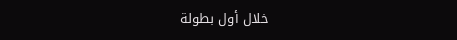خلال أول بطولة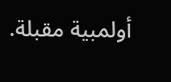أولمبية مقبلة.